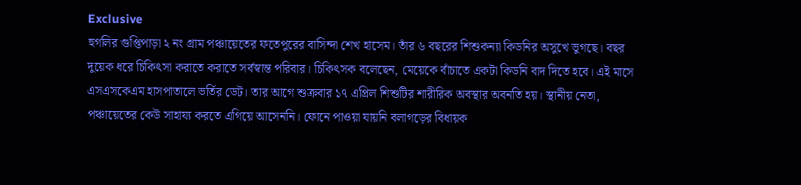Exclusive
হুগলির গুপ্তিপাড়া ২ নং গ্রাম পঞ্চায়েতের ফতেপুরের বাসিন্দা শেখ হাসেম। তাঁর ৬ বছরের শিশুকন্যা কিডনির অসুখে ভুগছে। বছর দুয়েক ধরে চিকিৎসা করাতে করাতে সর্বস্বান্ত পরিবার। চিকিৎসক বলেছেন, মেয়েকে বাঁচাতে একটা কিডনি বাদ দিতে হবে। এই মাসে এসএসকেএম হাসপাতালে ভর্তির ডেট। তার আগে শুক্রবার ১৭ এপ্রিল শিশুটির শারীরিক অবস্থার অবনতি হয়। স্থানীয় নেতা, পঞ্চায়েতের কেউ সাহায্য করতে এগিয়ে আসেননি। ফোনে পাওয়া যায়নি বলাগড়ের বিধায়ক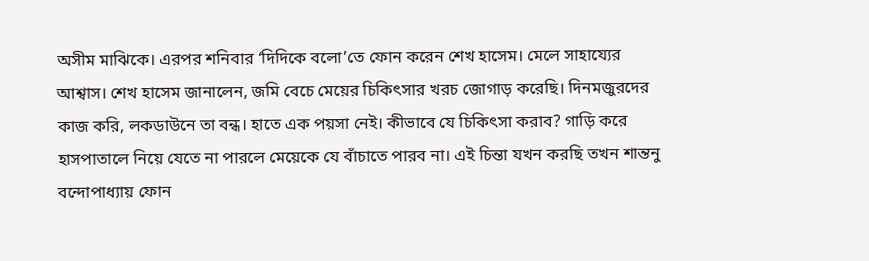অসীম মাঝিকে। এরপর শনিবার ‘দিদিকে বলো’তে ফোন করেন শেখ হাসেম। মেলে সাহায্যের আশ্বাস। শেখ হাসেম জানালেন, জমি বেচে মেয়ের চিকিৎসার খরচ জোগাড় করেছি। দিনমজুরদের কাজ করি, লকডাউনে তা বন্ধ। হাতে এক পয়সা নেই। কীভাবে যে চিকিৎসা করাব? গাড়ি করে হাসপাতালে নিয়ে যেতে না পারলে মেয়েকে যে বাঁচাতে পারব না। এই চিন্তা যখন করছি তখন শান্তনু বন্দোপাধ্যায় ফোন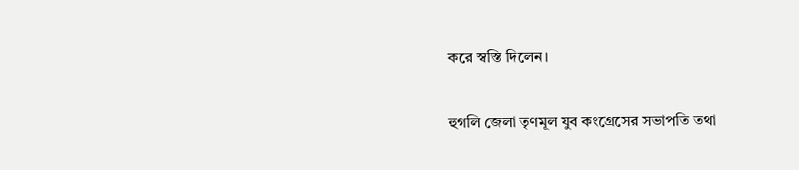করে স্বস্তি দিলেন।

হুগলি জেলা তৃণমূল যুব কংগ্রেসের সভাপতি তথা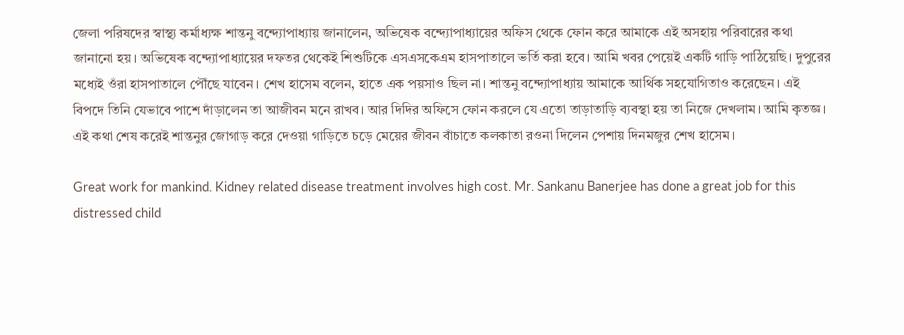জেলা পরিষদের স্বাস্থ্য কর্মাধ্যক্ষ শান্তনু বন্দ্যোপাধ্যায় জানালেন, অভিষেক বন্দ্যোপাধ্যায়ের অফিস থেকে ফোন করে আমাকে এই অসহায় পরিবারের কথা জানানো হয়। অভিষেক বন্দ্যোপাধ্যায়ের দফতর থেকেই শিশুটিকে এসএসকেএম হাসপাতালে ভর্তি করা হবে। আমি খবর পেয়েই একটি গাড়ি পাঠিয়েছি। দুপুরের মধ্যেই ওঁরা হাসপাতালে পৌঁছে যাবেন। শেখ হাসেম বলেন, হাতে এক পয়সাও ছিল না। শান্তনু বন্দ্যোপাধ্যায় আমাকে আর্থিক সহযোগিতাও করেছেন। এই বিপদে তিনি যেভাবে পাশে দাঁড়ালেন তা আজীবন মনে রাখব। আর দিদির অফিসে ফোন করলে যে এতো তাড়াতাড়ি ব্যবস্থা হয় তা নিজে দেখলাম। আমি কৃতজ্ঞ। এই কথা শেষ করেই শান্তনুর জোগাড় করে দেওয়া গাড়িতে চড়ে মেয়ের জীবন বাঁচাতে কলকাতা রওনা দিলেন পেশায় দিনমজুর শেখ হাসেম।

Great work for mankind. Kidney related disease treatment involves high cost. Mr. Sankanu Banerjee has done a great job for this distressed child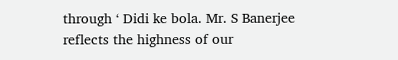through ‘ Didi ke bola. Mr. S Banerjee reflects the highness of our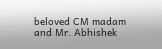beloved CM madam and Mr. Abhishek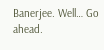Banerjee. Well… Go ahead.